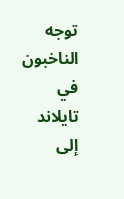توجه الناخبون في تايلاند إلى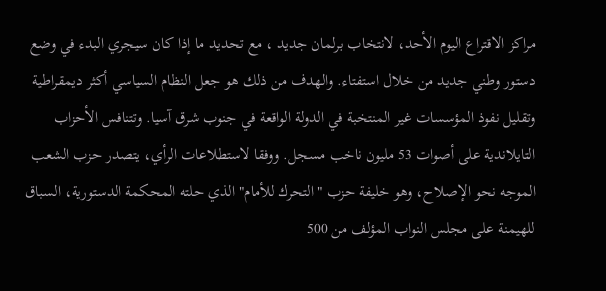مراكز الاقتراع اليوم الأحد، لانتخاب برلمان جديد ، مع تحديد ما إذا كان سيجري البدء في وضع دستور وطني جديد من خلال استفتاء. والهدف من ذلك هو جعل النظام السياسي أكثر ديمقراطية وتقليل نفوذ المؤسسات غير المنتخبة في الدولة الواقعة في جنوب شرق آسيا. وتتنافس الأحزاب التايلاندية على أصوات 53 مليون ناخب مسجل. ووفقا لاستطلاعات الرأي، يتصدر حزب الشعب الموجه نحو الإصلاح، وهو خليفة حزب "التحرك للأمام" الذي حلته المحكمة الدستورية، السباق للهيمنة على مجلس النواب المؤلف من 500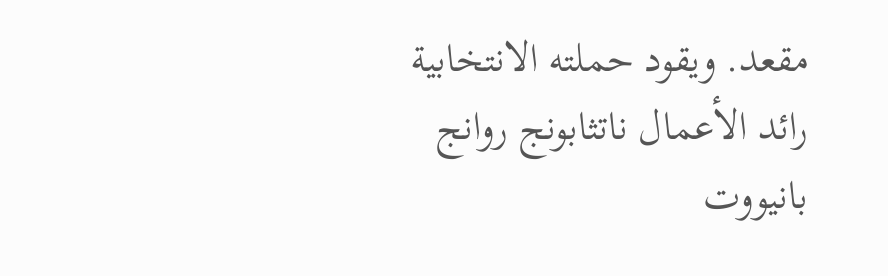مقعد. ويقود حملته الانتخابية رائد الأعمال ناتثابونج روانج بانيووت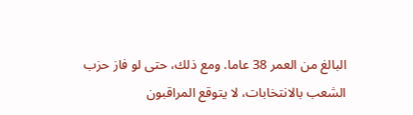البالغ من العمر 38 عاما. ومع ذلك، حتى لو فاز حزب الشعب بالانتخابات، لا يتوقع المراقبون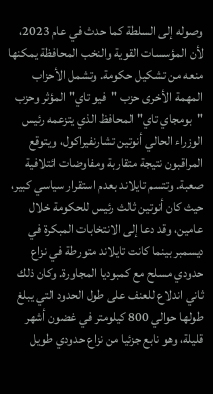وصوله إلى السلطة كما حدث في عام 2023، لأن المؤسسات القوية والنخب المحافظة يمكنها منعه من تشكيل حكومة. وتشمل الأحزاب المهمة الأخرى حزب "فيو تاي" المؤثر وحزب "بومجاي تاي" المحافظ الذي يتزعمه رئيس الوزراء الحالي أنوتين تشارنفيراكول، ويتوقع المراقبون نتيجة متقاربة ومفاوضات ائتلافية صعبة. وتتسم تايلاند بعدم استقرار سياسي كبير، حيث كان أنوتين ثالث رئيس للحكومة خلال عامين، وقد دعا إلى الانتخابات المبكرة في ديسمبر بينما كانت تايلاند متورطة في نزاع حدودي مسلح مع كمبوديا المجاورة. وكان ذلك ثاني اندلاع للعنف على طول الحدود التي يبلغ طولها حوالي 800 كيلومتر في غضون أشهر قليلة، وهو نابع جزئيا من نزاع حدودي طويل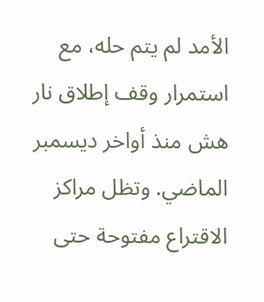الأمد لم يتم حله، مع استمرار وقف إطلاق نار هش منذ أواخر ديسمبر الماضي. وتظل مراكز الاقتراع مفتوحة حتى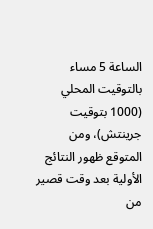الساعة 5 مساء بالتوقيت المحلي (1000 بتوقيت جرينتش)، ومن المتوقع ظهور النتائج الأولية بعد وقت قصير من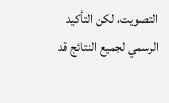التصويت، لكن التأكيد الرسمي لجميع النتائج قد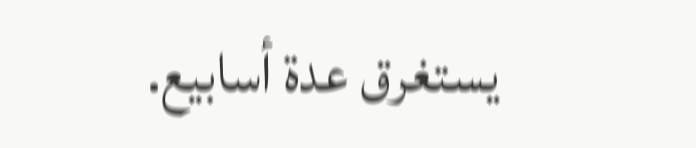يستغرق عدة أسابيع.